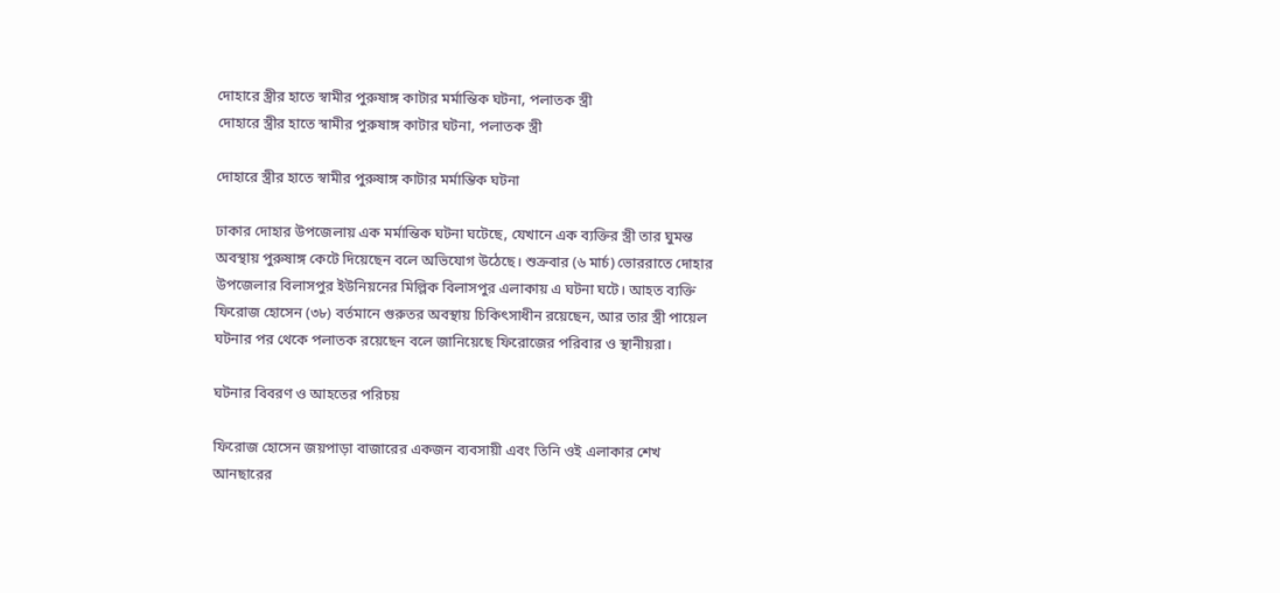দোহারে স্ত্রীর হাতে স্বামীর পুরুষাঙ্গ কাটার মর্মান্তিক ঘটনা, পলাতক স্ত্রী
দোহারে স্ত্রীর হাতে স্বামীর পুরুষাঙ্গ কাটার ঘটনা, পলাতক স্ত্রী

দোহারে স্ত্রীর হাতে স্বামীর পুরুষাঙ্গ কাটার মর্মান্তিক ঘটনা

ঢাকার দোহার উপজেলায় এক মর্মান্তিক ঘটনা ঘটেছে, যেখানে এক ব্যক্তির স্ত্রী তার ঘুমন্ত অবস্থায় পুরুষাঙ্গ কেটে দিয়েছেন বলে অভিযোগ উঠেছে। শুক্রবার (৬ মার্চ) ভোররাতে দোহার উপজেলার বিলাসপুর ইউনিয়নের মিল্লিক বিলাসপুর এলাকায় এ ঘটনা ঘটে। আহত ব্যক্তি ফিরোজ হোসেন (৩৮) বর্তমানে গুরুতর অবস্থায় চিকিৎসাধীন রয়েছেন, আর তার স্ত্রী পায়েল ঘটনার পর থেকে পলাতক রয়েছেন বলে জানিয়েছে ফিরোজের পরিবার ও স্থানীয়রা।

ঘটনার বিবরণ ও আহতের পরিচয়

ফিরোজ হোসেন জয়পাড়া বাজারের একজন ব্যবসায়ী এবং তিনি ওই এলাকার শেখ আনছারের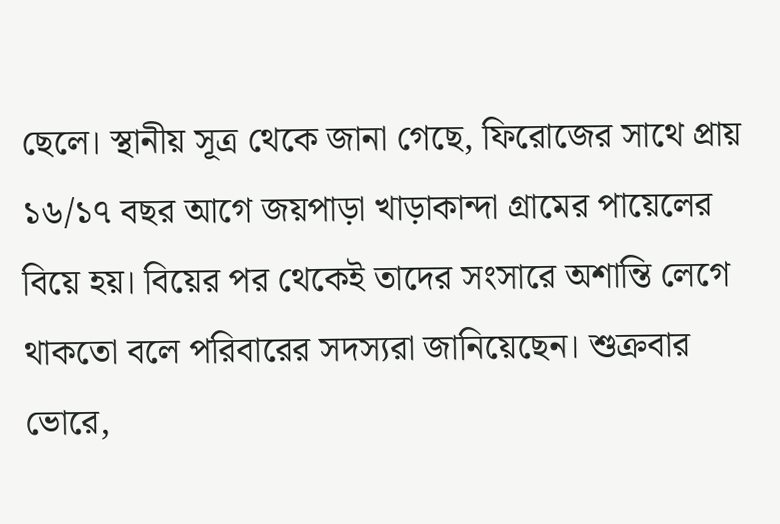ছেলে। স্থানীয় সূত্র থেকে জানা গেছে, ফিরোজের সাথে প্রায় ১৬/১৭ বছর আগে জয়পাড়া খাড়াকান্দা গ্রামের পায়েলের বিয়ে হয়। বিয়ের পর থেকেই তাদের সংসারে অশান্তি লেগে থাকতো বলে পরিবারের সদস্যরা জানিয়েছেন। শুক্রবার ভোরে,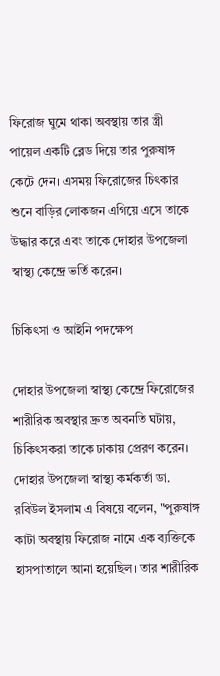ফিরোজ ঘুমে থাকা অবস্থায় তার স্ত্রী পায়েল একটি ব্লেড দিয়ে তার পুরুষাঙ্গ কেটে দেন। এসময় ফিরোজের চিৎকার শুনে বাড়ির লোকজন এগিয়ে এসে তাকে উদ্ধার করে এবং তাকে দোহার উপজেলা স্বাস্থ্য কেন্দ্রে ভর্তি করেন।

চিকিৎসা ও আইনি পদক্ষেপ

দোহার উপজেলা স্বাস্থ্য কেন্দ্রে ফিরোজের শারীরিক অবস্থার দ্রুত অবনতি ঘটায়, চিকিৎসকরা তাকে ঢাকায় প্রেরণ করেন। দোহার উপজেলা স্বাস্থ্য কর্মকর্তা ডা. রবিউল ইসলাম এ বিষয়ে বলেন, "পুরুষাঙ্গ কাটা অবস্থায় ফিরোজ নামে এক ব্যক্তিকে হাসপাতালে আনা হয়েছিল। তার শারীরিক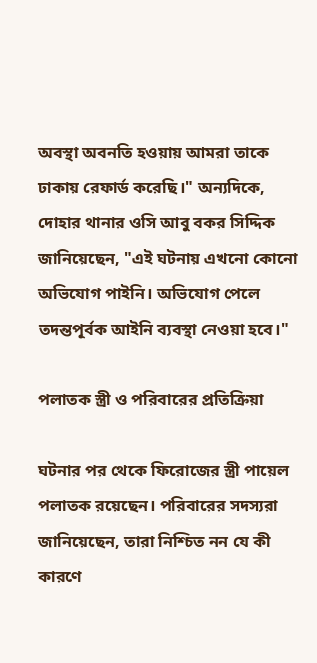অবস্থা অবনতি হওয়ায় আমরা তাকে ঢাকায় রেফার্ড করেছি।" অন্যদিকে, দোহার থানার ওসি আবু বকর সিদ্দিক জানিয়েছেন, "এই ঘটনায় এখনো কোনো অভিযোগ পাইনি। অভিযোগ পেলে তদন্তপূর্বক আইনি ব্যবস্থা নেওয়া হবে।"

পলাতক স্ত্রী ও পরিবারের প্রতিক্রিয়া

ঘটনার পর থেকে ফিরোজের স্ত্রী পায়েল পলাতক রয়েছেন। পরিবারের সদস্যরা জানিয়েছেন, তারা নিশ্চিত নন যে কী কারণে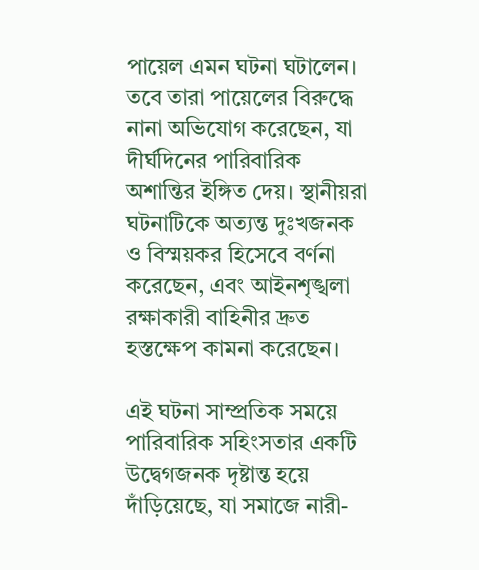পায়েল এমন ঘটনা ঘটালেন। তবে তারা পায়েলের বিরুদ্ধে নানা অভিযোগ করেছেন, যা দীর্ঘদিনের পারিবারিক অশান্তির ইঙ্গিত দেয়। স্থানীয়রা ঘটনাটিকে অত্যন্ত দুঃখজনক ও বিস্ময়কর হিসেবে বর্ণনা করেছেন, এবং আইনশৃঙ্খলা রক্ষাকারী বাহিনীর দ্রুত হস্তক্ষেপ কামনা করেছেন।

এই ঘটনা সাম্প্রতিক সময়ে পারিবারিক সহিংসতার একটি উদ্বেগজনক দৃষ্টান্ত হয়ে দাঁড়িয়েছে, যা সমাজে নারী-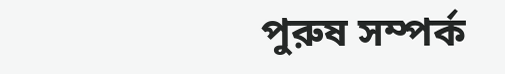পুরুষ সম্পর্ক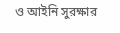ও আইনি সুরক্ষার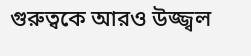গুরুত্বকে আরও উজ্জ্বল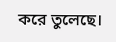করে তুলেছে।